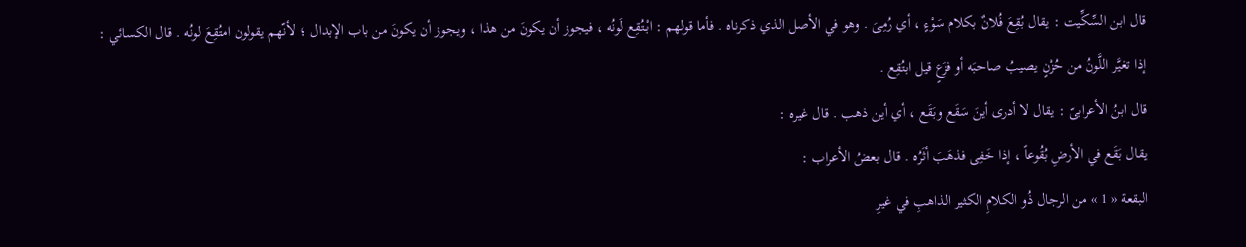قال ابن السِّكِّيت : يقال بُقِعَ فُلانٌ بكلام سَوْءٍ ، أي رُمِىَ . وهو في الأصل الذي ذكرناه . فأما قولهم : ابْتُقِع لَونُه ، فيجوز أن يكونَ من هذا ، ويجوز أن يكونَ من باب الإبدال ؛ لأنّهم يقولون امتُقِعَ لونُه . قال الكسائي :
إذا تغيَّر اللَّونُ من حُزْنٍ يصيبُ صاحبَه أو فزَعٍ قيل ابتُقِع .
قال ابنُ الأعرابىّ : يقال لا أدرى أينَ سَقَع وبَقَع ، أي أين ذهب . قال غيره :
يقال بَقَع في الأرضِ بُقُوعاً ، إذا خَفِى فذهَبَ أثَرُه . قال بعضُ الأعراب :
البقعة « 1 » من الرجال ذُو الكلامِ الكثير الذاهبِ في غيرِ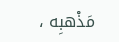مَذْهبِه ،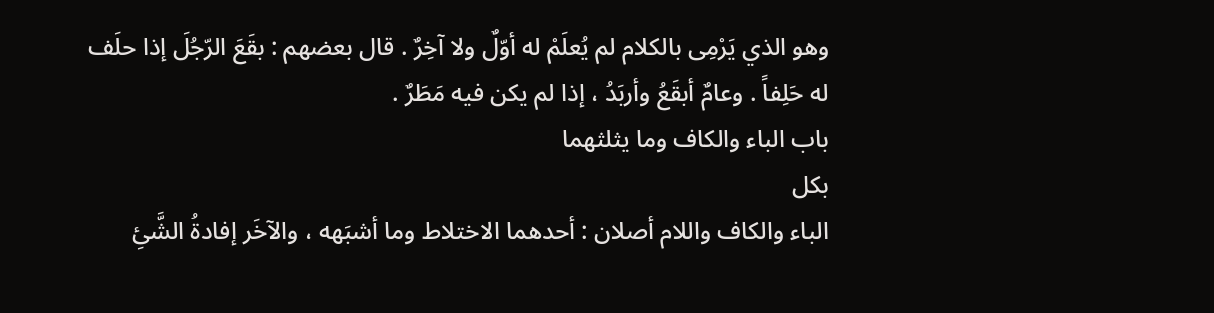وهو الذي يَرْمِى بالكلام لم يُعلَمْ له أوّلٌ ولا آخِرٌ . قال بعضهم : بقَعَ الرّجُلَ إذا حلَف له حَلِفاً . وعامٌ أبقَعُ وأربَدُ ، إذا لم يكن فيه مَطَرٌ .
باب الباء والكاف وما يثلثهما
بكل
الباء والكاف واللام أصلان : أحدهما الاختلاط وما أشبَهه ، والآخَر إفادةُ الشَّئِ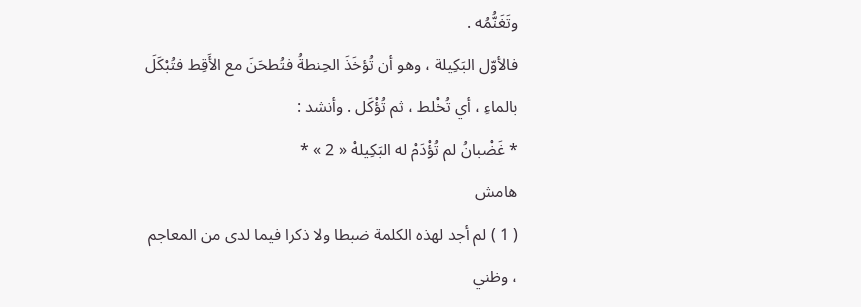وتَغَنُّمُه .
فالأوّل البَكِيلة ، وهو أن تُؤخَذَ الحِنطةُ فتُطحَنَ مع الأَقِط فتُبْكَلَ بالماءِ ، أي تُخْلط ، ثم تُؤْكَل . وأنشد :
* غَضْبانُ لم تُؤْدَمْ له البَكِيلهْ « 2 » *
هامش
( 1 ) لم أجد لهذه الكلمة ضبطا ولا ذكرا فيما لدى من المعاجم ، وظني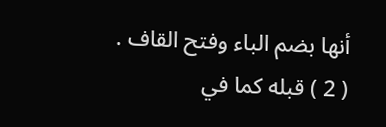أنها بضم الباء وفتح القاف .
( 2 ) قبله كما في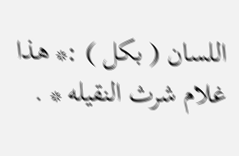اللسان ( بكل ) :* هذا غلام شرث النقيله * .